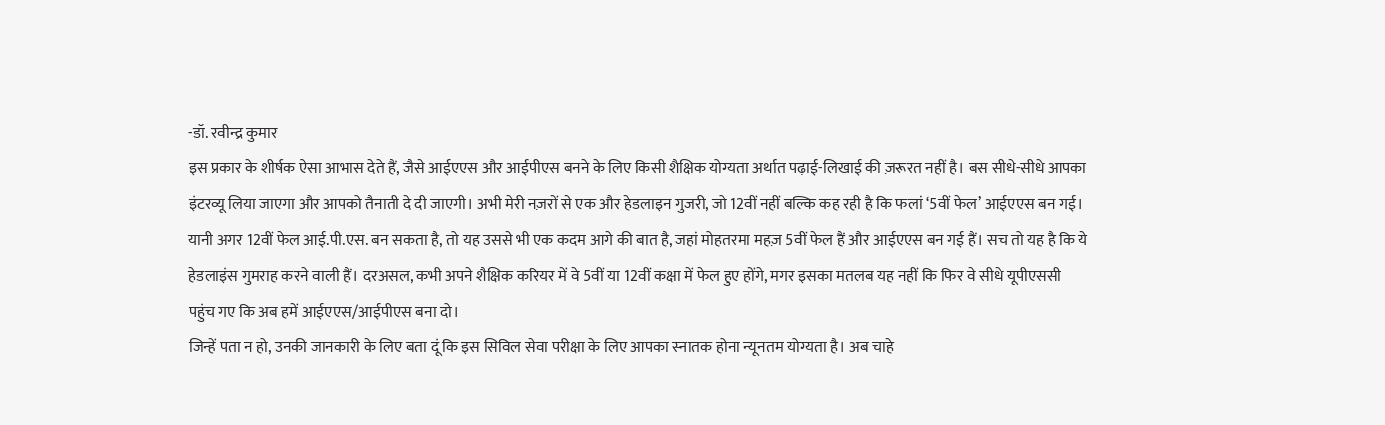-डॉ. रवीन्द्र कुमार
इस प्रकार के शीर्षक ऐसा आभास देते हैं, जैसे आईएएस और आईपीएस बनने के लिए किसी शैक्षिक योग्यता अर्थात पढ़ाई-लिखाई की ज़रूरत नहीं है। बस सीधे-सीधे आपका इंटरव्यू लिया जाएगा और आपको तैनाती दे दी जाएगी। अभी मेरी नज़रों से एक और हेडलाइन गुजरी, जो 12वीं नहीं बल्कि कह रही है कि फलां ‘5वीं फेल’ आईएएस बन गई। यानी अगर 12वीं फेल आई.पी.एस. बन सकता है, तो यह उससे भी एक कदम आगे की बात है, जहां मोहतरमा महज़ 5वीं फेल हैं और आईएएस बन गई हैं। सच तो यह है कि ये हेडलाइंस गुमराह करने वाली हैं। दरअसल, कभी अपने शैक्षिक करियर में वे 5वीं या 12वीं कक्षा में फेल हुए होंगे, मगर इसका मतलब यह नहीं कि फिर वे सीधे यूपीएससी पहुंच गए कि अब हमें आईएएस/आईपीएस बना दो।
जिन्हें पता न हो, उनकी जानकारी के लिए बता दूं कि इस सिविल सेवा परीक्षा के लिए आपका स्नातक होना न्यूनतम योग्यता है। अब चाहे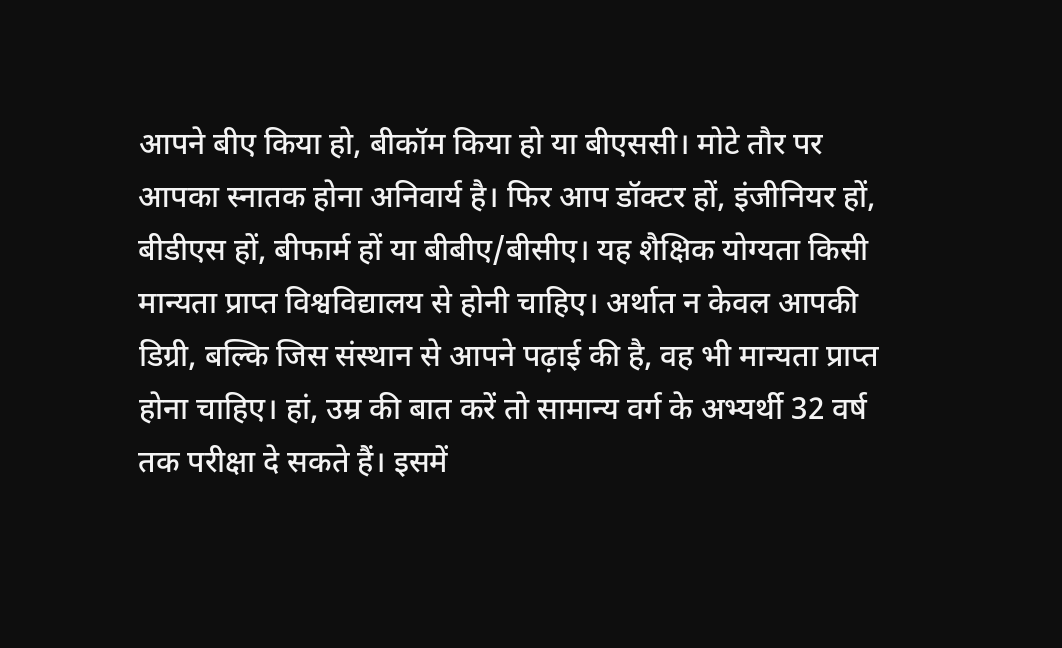आपने बीए किया हो, बीकॉम किया हो या बीएससी। मोटे तौर पर आपका स्नातक होना अनिवार्य है। फिर आप डॉक्टर हों, इंजीनियर हों, बीडीएस हों, बीफार्म हों या बीबीए/बीसीए। यह शैक्षिक योग्यता किसी मान्यता प्राप्त विश्वविद्यालय से होनी चाहिए। अर्थात न केवल आपकी डिग्री, बल्कि जिस संस्थान से आपने पढ़ाई की है, वह भी मान्यता प्राप्त होना चाहिए। हां, उम्र की बात करें तो सामान्य वर्ग के अभ्यर्थी 32 वर्ष तक परीक्षा दे सकते हैं। इसमें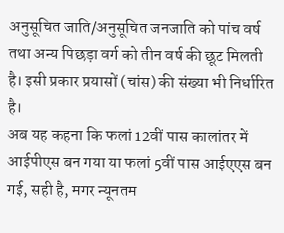अनुसूचित जाति/अनुसूचित जनजाति को पांच वर्ष तथा अन्य पिछड़ा वर्ग को तीन वर्ष की छूट मिलती है। इसी प्रकार प्रयासों (चांस) की संख्या भी निर्धारित है।
अब यह कहना कि फलां 12वीं पास कालांतर में आईपीएस बन गया या फलां 5वीं पास आईएएस बन गई, सही है, मगर न्यूनतम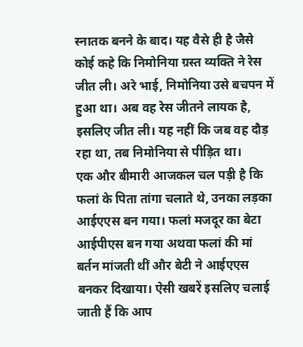स्नातक बनने के बाद। यह वैसे ही है जैसे कोई कहे कि निमोनिया ग्रस्त व्यक्ति ने रेस जीत ली। अरे भाई, निमोनिया उसे बचपन में हुआ था। अब वह रेस जीतने लायक है, इसलिए जीत ली। यह नहीं कि जब वह दौड़ रहा था, तब निमोनिया से पीड़ित था।
एक और बीमारी आजकल चल पड़ी है कि फलां के पिता तांगा चलाते थे, उनका लड़का आईएएस बन गया। फलां मजदूर का बेटा आईपीएस बन गया अथवा फलां की मां बर्तन मांजती थीं और बेटी ने आईएएस बनकर दिखाया। ऐसी खबरें इसलिए चलाई जाती हैं कि आप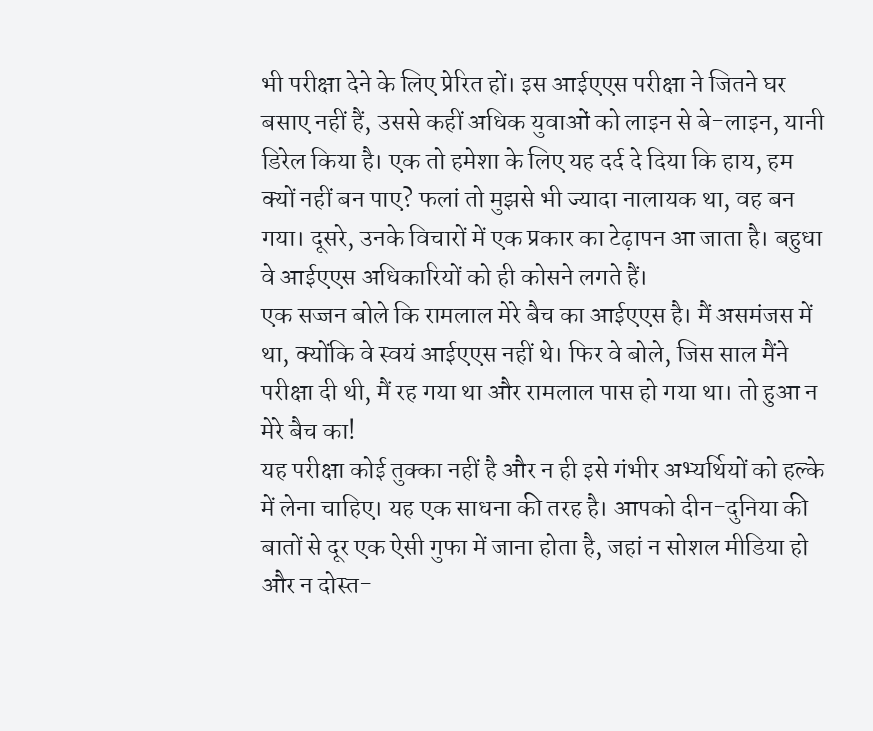भी परीक्षा देने के लिए प्रेरित हों। इस आईएएस परीक्षा ने जितने घर बसाए नहीं हैं, उससे कहीं अधिक युवाओं को लाइन से बे-लाइन, यानी डिरेल किया है। एक तो हमेशा के लिए यह दर्द दे दिया कि हाय, हम क्यों नहीं बन पाए? फलां तो मुझसे भी ज्यादा नालायक था, वह बन गया। दूसरे, उनके विचारों में एक प्रकार का टेढ़ापन आ जाता है। बहुधा वे आईएएस अधिकारियों को ही कोसने लगते हैं।
एक सज्जन बोले कि रामलाल मेरे बैच का आईएएस है। मैं असमंजस में था, क्योंकि वे स्वयं आईएएस नहीं थे। फिर वे बोले, जिस साल मैंने परीक्षा दी थी, मैं रह गया था और रामलाल पास हो गया था। तो हुआ न मेरे बैच का!
यह परीक्षा कोई तुक्का नहीं है और न ही इसे गंभीर अभ्यर्थियों को हल्के में लेना चाहिए। यह एक साधना की तरह है। आपको दीन-दुनिया की बातों से दूर एक ऐसी गुफा में जाना होता है, जहां न सोशल मीडिया हो और न दोस्त-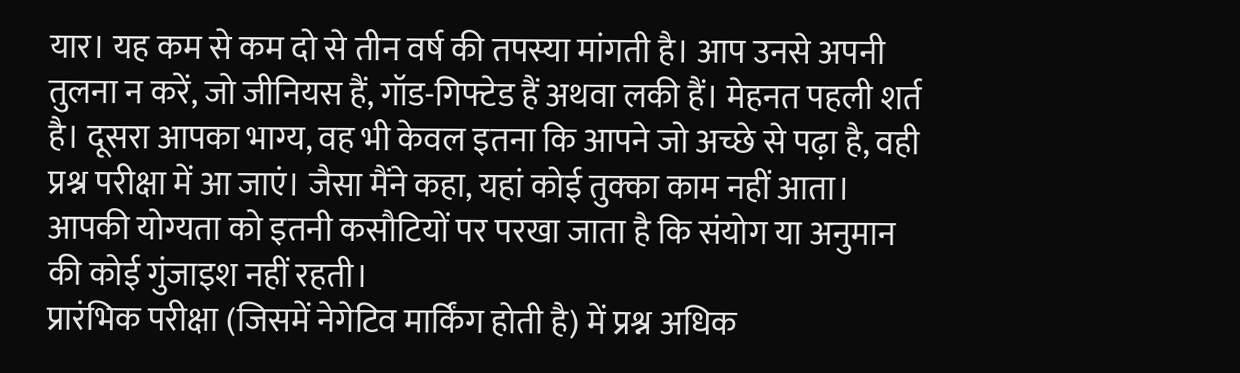यार। यह कम से कम दो से तीन वर्ष की तपस्या मांगती है। आप उनसे अपनी तुलना न करें, जो जीनियस हैं, गॉड-गिफ्टेड हैं अथवा लकी हैं। मेहनत पहली शर्त है। दूसरा आपका भाग्य, वह भी केवल इतना कि आपने जो अच्छे से पढ़ा है, वही प्रश्न परीक्षा में आ जाएं। जैसा मैंने कहा, यहां कोई तुक्का काम नहीं आता। आपकी योग्यता को इतनी कसौटियों पर परखा जाता है कि संयोग या अनुमान की कोई गुंजाइश नहीं रहती।
प्रारंभिक परीक्षा (जिसमें नेगेटिव मार्किंग होती है) में प्रश्न अधिक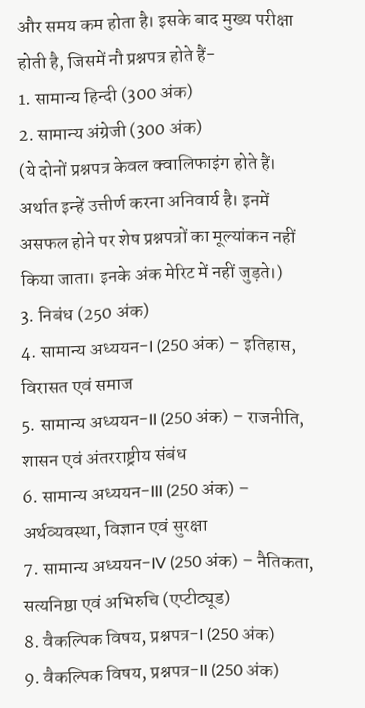और समय कम होता है। इसके बाद मुख्य परीक्षा होती है, जिसमें नौ प्रश्नपत्र होते हैं-
1. सामान्य हिन्दी (300 अंक)
2. सामान्य अंग्रेजी (300 अंक)
(ये दोनों प्रश्नपत्र केवल क्वालिफाइंग होते हैं। अर्थात इन्हें उत्तीर्ण करना अनिवार्य है। इनमें असफल होने पर शेष प्रश्नपत्रों का मूल्यांकन नहीं किया जाता। इनके अंक मेरिट में नहीं जुड़ते।)
3. निबंध (250 अंक)
4. सामान्य अध्ययन-I (250 अंक) – इतिहास, विरासत एवं समाज
5. सामान्य अध्ययन-II (250 अंक) – राजनीति, शासन एवं अंतरराष्ट्रीय संबंध
6. सामान्य अध्ययन-III (250 अंक) – अर्थव्यवस्था, विज्ञान एवं सुरक्षा
7. सामान्य अध्ययन-IV (250 अंक) – नैतिकता, सत्यनिष्ठा एवं अभिरुचि (एप्टीट्यूड)
8. वैकल्पिक विषय, प्रश्नपत्र-I (250 अंक)
9. वैकल्पिक विषय, प्रश्नपत्र-II (250 अंक)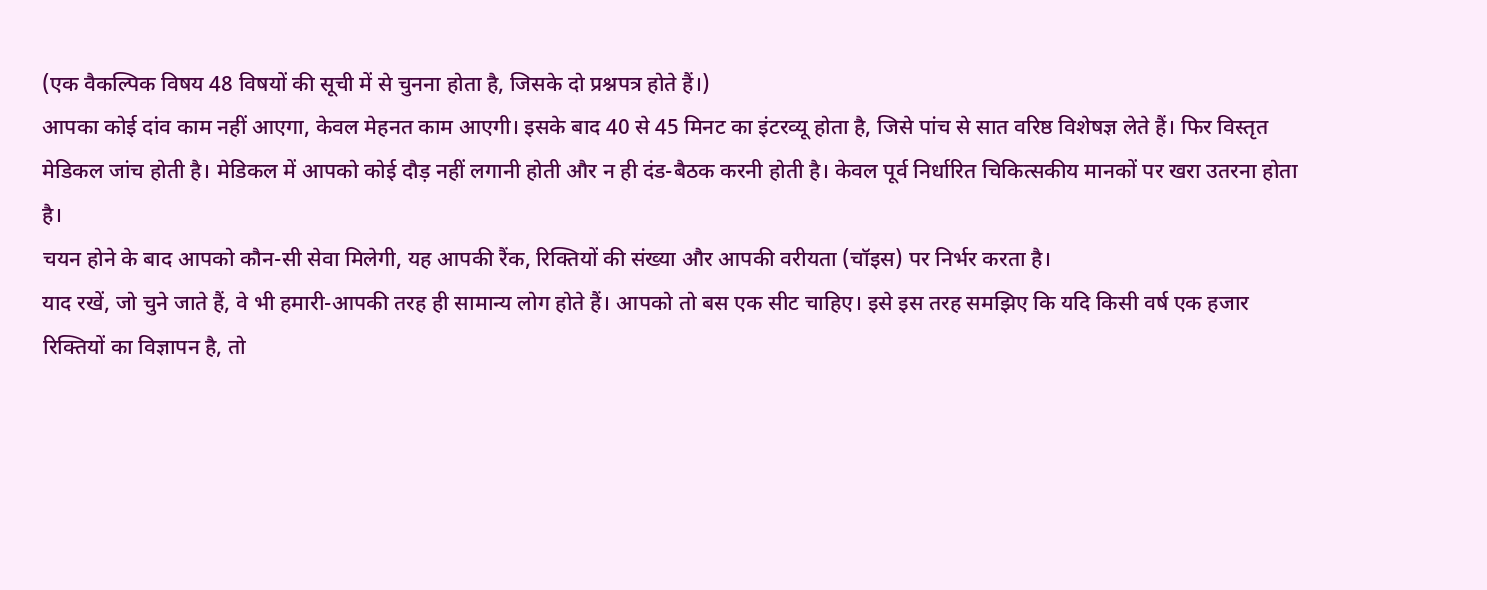(एक वैकल्पिक विषय 48 विषयों की सूची में से चुनना होता है, जिसके दो प्रश्नपत्र होते हैं।)
आपका कोई दांव काम नहीं आएगा, केवल मेहनत काम आएगी। इसके बाद 40 से 45 मिनट का इंटरव्यू होता है, जिसे पांच से सात वरिष्ठ विशेषज्ञ लेते हैं। फिर विस्तृत मेडिकल जांच होती है। मेडिकल में आपको कोई दौड़ नहीं लगानी होती और न ही दंड-बैठक करनी होती है। केवल पूर्व निर्धारित चिकित्सकीय मानकों पर खरा उतरना होता है।
चयन होने के बाद आपको कौन-सी सेवा मिलेगी, यह आपकी रैंक, रिक्तियों की संख्या और आपकी वरीयता (चॉइस) पर निर्भर करता है।
याद रखें, जो चुने जाते हैं, वे भी हमारी-आपकी तरह ही सामान्य लोग होते हैं। आपको तो बस एक सीट चाहिए। इसे इस तरह समझिए कि यदि किसी वर्ष एक हजार रिक्तियों का विज्ञापन है, तो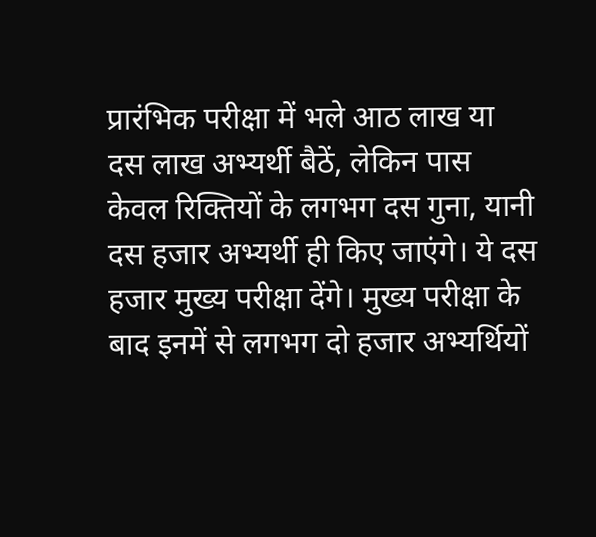प्रारंभिक परीक्षा में भले आठ लाख या दस लाख अभ्यर्थी बैठें, लेकिन पास केवल रिक्तियों के लगभग दस गुना, यानी दस हजार अभ्यर्थी ही किए जाएंगे। ये दस हजार मुख्य परीक्षा देंगे। मुख्य परीक्षा के बाद इनमें से लगभग दो हजार अभ्यर्थियों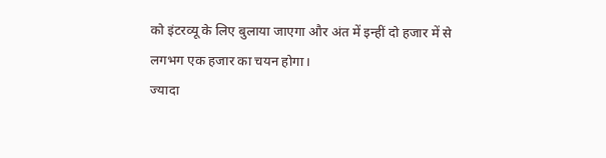को इंटरव्यू के लिए बुलाया जाएगा और अंत में इन्हीं दो हजार में से लगभग एक हजार का चयन होगा।
ज्यादा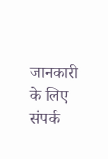जानकारी के लिए संपर्क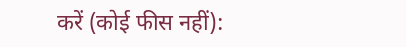करें (कोई फीस नहीं):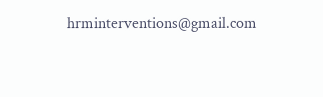hrminterventions@gmail.com